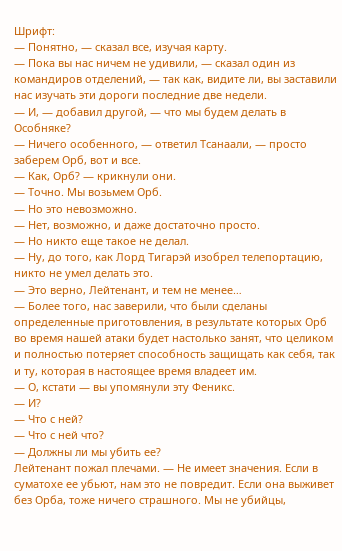Шрифт:
— Понятно, — сказал все, изучая карту.
— Пока вы нас ничем не удивили, — сказал один из командиров отделений, — так как, видите ли, вы заставили нас изучать эти дороги последние две недели.
— И, — добавил другой, — что мы будем делать в Особняке?
— Ничего особенного, — ответил Тсанаали, — просто заберем Орб, вот и все.
— Как, Орб? — крикнули они.
— Точно. Мы возьмем Орб.
— Но это невозможно.
— Нет, возможно, и даже достаточно просто.
— Но никто еще такое не делал.
— Ну, до того, как Лорд Тигарэй изобрел телепортацию, никто не умел делать это.
— Это верно, Лейтенант, и тем не менее…
— Более того, нас заверили, что были сделаны определенные приготовления, в результате которых Орб во время нашей атаки будет настолько занят, что целиком и полностью потеряет способность защищать как себя, так и ту, которая в настоящее время владеет им.
— О, кстати — вы упомянули эту Феникс.
— И?
— Что с ней?
— Что с ней что?
— Должны ли мы убить ее?
Лейтенант пожал плечами. — Не имеет значения. Если в суматохе ее убьют, нам это не повредит. Если она выживет без Орба, тоже ничего страшного. Мы не убийцы,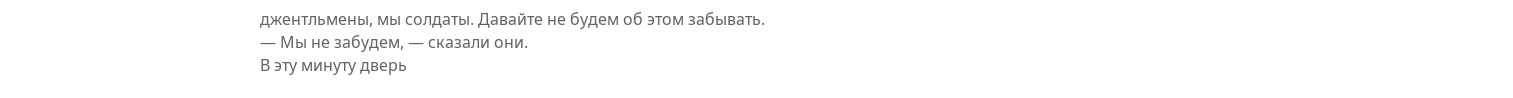джентльмены, мы солдаты. Давайте не будем об этом забывать.
— Мы не забудем, — сказали они.
В эту минуту дверь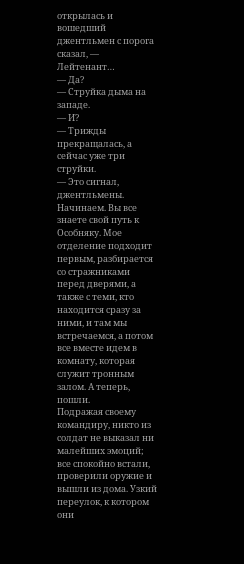открылась и вошедший джентльмен с порога сказал, — Лейтенант…
— Да?
— Струйка дыма на западе.
— И?
— Трижды прекращалась, а сейчас уже три струйки.
— Это сигнал, джентльмены. Начинаем. Вы все знаете свой путь к Особняку. Мое отделение подходит первым, разбирается со стражниками перед дверями, а также с теми, кто находится сразу за ними, и там мы встречаемся, а потом все вместе идем в комнату, которая служит тронным залом. А теперь, пошли.
Подражая своему командиру, никто из солдат не выказал ни малейших эмоций; все спокойно встали, проверили оружие и вышли из дома. Узкий переулок, к котором они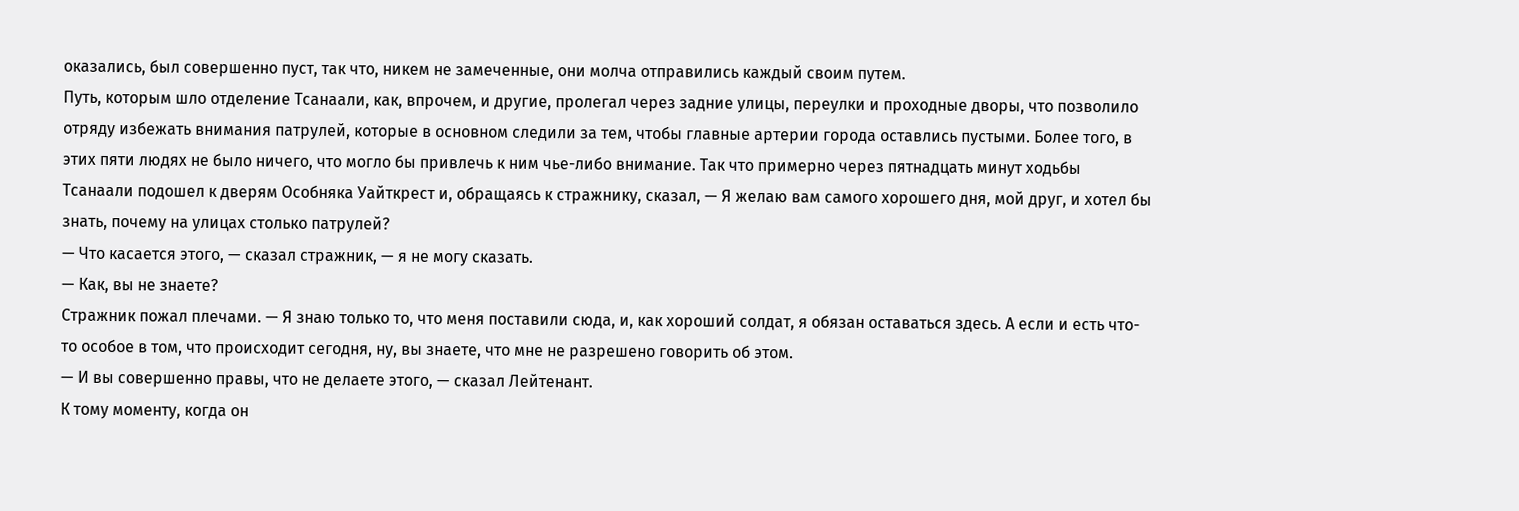оказались, был совершенно пуст, так что, никем не замеченные, они молча отправились каждый своим путем.
Путь, которым шло отделение Тсанаали, как, впрочем, и другие, пролегал через задние улицы, переулки и проходные дворы, что позволило отряду избежать внимания патрулей, которые в основном следили за тем, чтобы главные артерии города оставлись пустыми. Более того, в этих пяти людях не было ничего, что могло бы привлечь к ним чье-либо внимание. Так что примерно через пятнадцать минут ходьбы Тсанаали подошел к дверям Особняка Уайткрест и, обращаясь к стражнику, сказал, — Я желаю вам самого хорошего дня, мой друг, и хотел бы знать, почему на улицах столько патрулей?
— Что касается этого, — сказал стражник, — я не могу сказать.
— Как, вы не знаете?
Стражник пожал плечами. — Я знаю только то, что меня поставили сюда, и, как хороший солдат, я обязан оставаться здесь. А если и есть что-то особое в том, что происходит сегодня, ну, вы знаете, что мне не разрешено говорить об этом.
— И вы совершенно правы, что не делаете этого, — сказал Лейтенант.
К тому моменту, когда он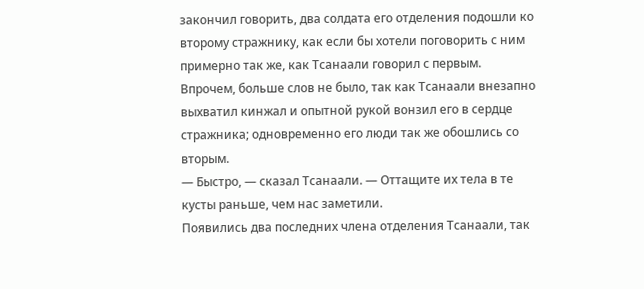закончил говорить, два солдата его отделения подошли ко второму стражнику, как если бы хотели поговорить с ним примерно так же, как Тсанаали говорил с первым. Впрочем, больше слов не было, так как Тсанаали внезапно выхватил кинжал и опытной рукой вонзил его в сердце стражника; одновременно его люди так же обошлись со вторым.
— Быстро, — сказал Тсанаали. — Оттащите их тела в те кусты раньше, чем нас заметили.
Появились два последних члена отделения Тсанаали, так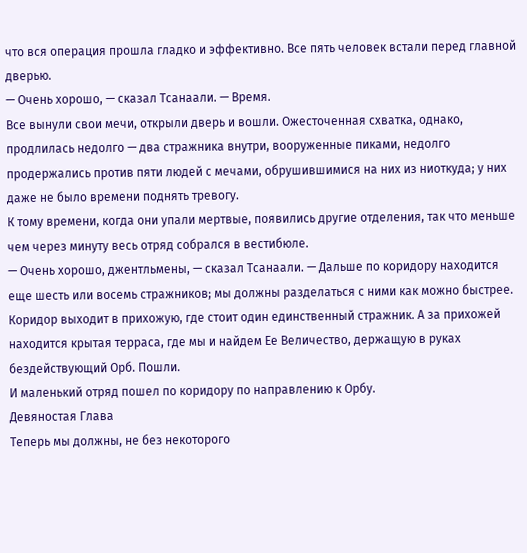что вся операция прошла гладко и эффективно. Все пять человек встали перед главной дверью.
— Очень хорошо, — сказал Тсанаали. — Время.
Все вынули свои мечи, открыли дверь и вошли. Ожесточенная схватка, однако, продлилась недолго — два стражника внутри, вооруженные пиками, недолго продержались против пяти людей с мечами, обрушившимися на них из ниоткуда; у них даже не было времени поднять тревогу.
К тому времени, когда они упали мертвые, появились другие отделения, так что меньше чем через минуту весь отряд собрался в вестибюле.
— Очень хорошо, джентльмены, — сказал Тсанаали. — Дальше по коридору находится еще шесть или восемь стражников; мы должны разделаться с ними как можно быстрее. Коридор выходит в прихожую, где стоит один единственный стражник. А за прихожей находится крытая терраса, где мы и найдем Ее Величество, держащую в руках бездействующий Орб. Пошли.
И маленький отряд пошел по коридору по направлению к Орбу.
Девяностая Глава
Теперь мы должны, не без некоторого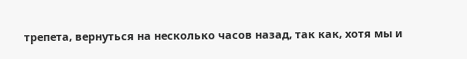трепета, вернуться на несколько часов назад, так как, хотя мы и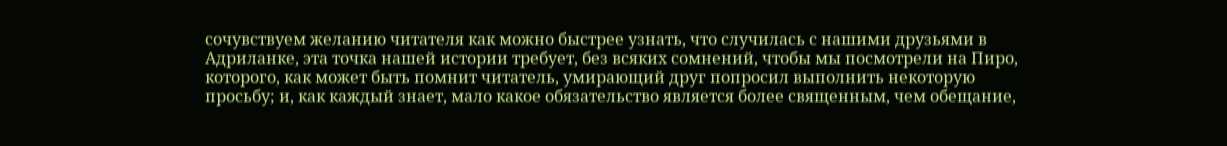сочувствуем желанию читателя как можно быстрее узнать, что случилась с нашими друзьями в Адриланке, эта точка нашей истории требует, без всяких сомнений, чтобы мы посмотрели на Пиро, которого, как может быть помнит читатель, умирающий друг попросил выполнить некоторую просьбу; и, как каждый знает, мало какое обязательство является более священным, чем обещание,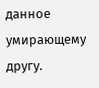данное умирающему другу.